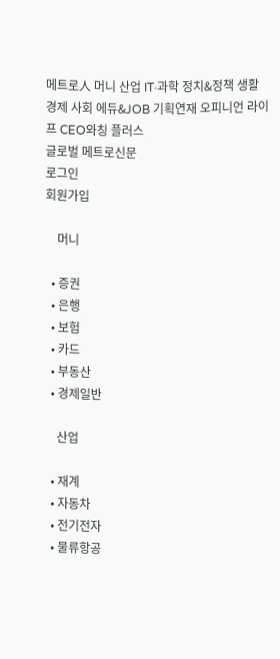메트로人 머니 산업 IT·과학 정치&정책 생활경제 사회 에듀&JOB 기획연재 오피니언 라이프 CEO와칭 플러스
글로벌 메트로신문
로그인
회원가입

    머니

  • 증권
  • 은행
  • 보험
  • 카드
  • 부동산
  • 경제일반

    산업

  • 재계
  • 자동차
  • 전기전자
  • 물류항공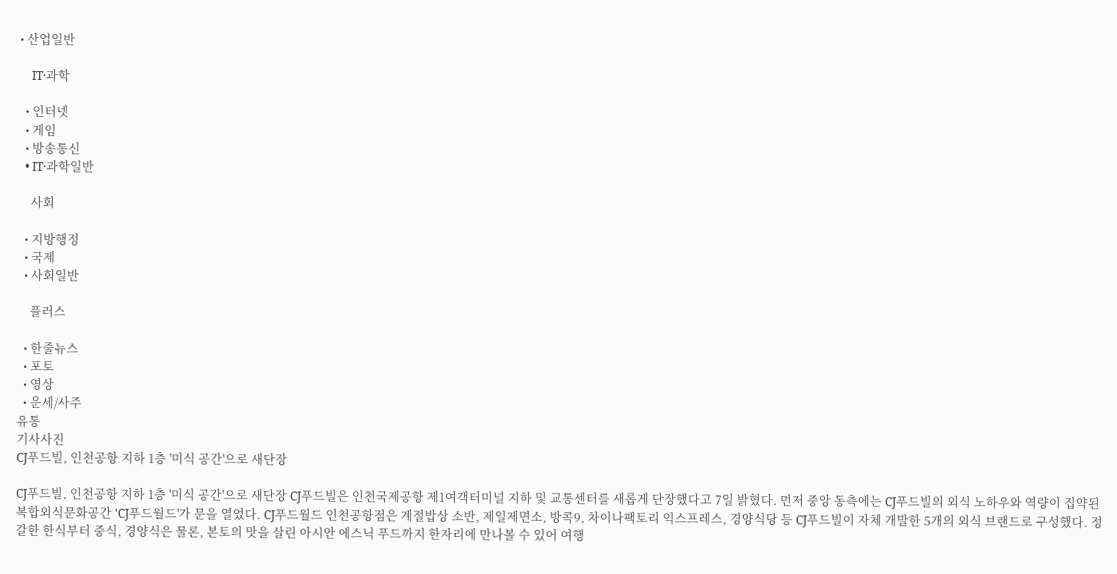• 산업일반

    IT·과학

  • 인터넷
  • 게임
  • 방송통신
  • IT·과학일반

    사회

  • 지방행정
  • 국제
  • 사회일반

    플러스

  • 한줄뉴스
  • 포토
  • 영상
  • 운세/사주
유통
기사사진
CJ푸드빌, 인천공항 지하 1층 '미식 공간'으로 새단장

CJ푸드빌, 인천공항 지하 1층 '미식 공간'으로 새단장 CJ푸드빌은 인천국제공항 제1여객터미널 지하 및 교통센터를 새롭게 단장했다고 7일 밝혔다. 먼저 중앙 동측에는 CJ푸드빌의 외식 노하우와 역량이 집약된 복합외식문화공간 'CJ푸드월드'가 문을 열었다. CJ푸드월드 인천공항점은 계절밥상 소반, 제일제면소, 방콕9, 차이나팩토리 익스프레스, 경양식당 등 CJ푸드빌이 자체 개발한 5개의 외식 브랜드로 구성했다. 정갈한 한식부터 중식, 경양식은 물론, 본토의 맛을 살린 아시안 에스닉 푸드까지 한자리에 만나볼 수 있어 여행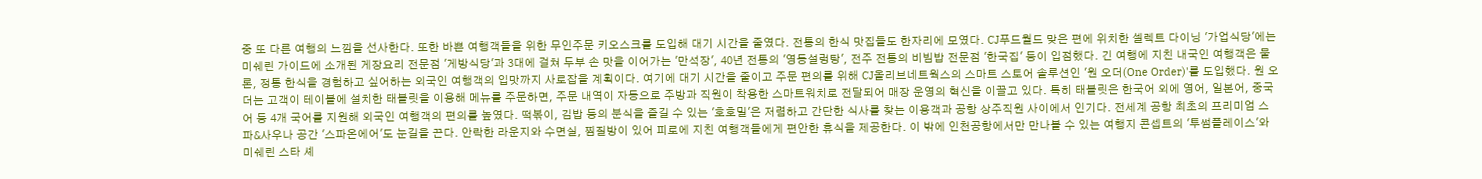중 또 다른 여행의 느낌을 선사한다. 또한 바쁜 여행객들을 위한 무인주문 키오스크를 도입해 대기 시간을 줄였다. 전통의 한식 맛집들도 한자리에 모였다. CJ푸드월드 맞은 편에 위치한 셀렉트 다이닝 '가업식당'에는 미쉐린 가이드에 소개된 게장요리 전문점 '게방식당'과 3대에 걸쳐 두부 손 맛을 이어가는 '만석장', 40년 전통의 '영동설렁탕', 전주 전통의 비빔밥 전문점 '한국집' 등이 입점했다. 긴 여행에 지친 내국인 여행객은 물론, 정통 한식을 경험하고 싶어하는 외국인 여행객의 입맛까지 사로잡을 계획이다. 여기에 대기 시간을 줄이고 주문 편의를 위해 CJ올리브네트웍스의 스마트 스토어 솔루션인 '원 오더(One Order)'를 도입했다. 원 오더는 고객이 테이블에 설치한 태블릿을 이용해 메뉴를 주문하면, 주문 내역이 자동으로 주방과 직원이 착용한 스마트워치로 전달되어 매장 운영의 혁신을 이끌고 있다. 특히 태블릿은 한국어 외에 영어, 일본어, 중국어 등 4개 국어를 지원해 외국인 여행객의 편의를 높였다. 떡볶이, 김밥 등의 분식을 즐길 수 있는 '호호밀'은 저렴하고 간단한 식사를 찾는 이용객과 공항 상주직원 사이에서 인기다. 전세계 공항 최초의 프리미엄 스파&사우나 공간 '스파온에어'도 눈길을 끈다. 안락한 라운지와 수면실, 찜질방이 있어 피로에 지친 여행객들에게 편안한 휴식을 제공한다. 이 밖에 인천공항에서만 만나볼 수 있는 여행지 콘셉트의 '투썸플레이스'와 미쉐린 스타 셰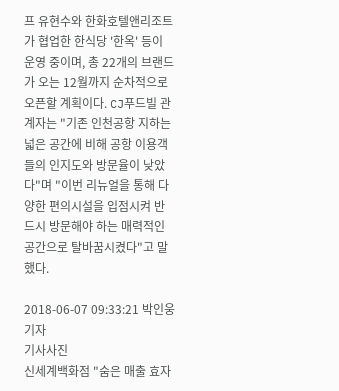프 유현수와 한화호텔앤리조트가 협업한 한식당 '한옥' 등이 운영 중이며, 총 22개의 브랜드가 오는 12월까지 순차적으로 오픈할 계획이다. CJ푸드빌 관계자는 "기존 인천공항 지하는 넓은 공간에 비해 공항 이용객들의 인지도와 방문율이 낮았다"며 "이번 리뉴얼을 통해 다양한 편의시설을 입점시켜 반드시 방문해야 하는 매력적인 공간으로 탈바꿈시켰다"고 말했다.

2018-06-07 09:33:21 박인웅 기자
기사사진
신세계백화점 "숨은 매출 효자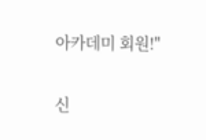아카데미 회원!"

신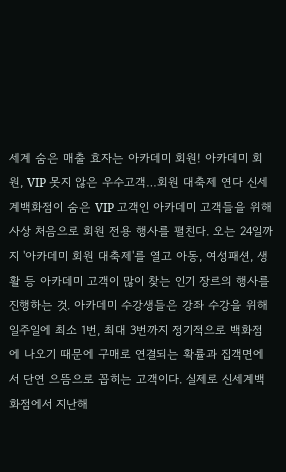세계 숨은 매출 효자는 아카데미 회원! 아카데미 회원, VIP 못지 않은 우수고객…회원 대축제 연다 신세계백화점이 숨은 VIP 고객인 아카데미 고객들을 위해 사상 처음으로 회원 전용 행사를 펼친다. 오는 24일까지 '아카데미 회원 대축제'를 열고 아동, 여성패션, 생활 등 아카데미 고객이 많이 찾는 인기 장르의 행사를 진행하는 것. 아카데미 수강생들은 강좌 수강을 위해 일주일에 최소 1번, 최대 3번까지 정기적으로 백화점에 나오기 때문에 구매로 연결되는 확률과 집객면에서 단연 으뜸으로 꼽히는 고객이다. 실제로 신세계백화점에서 지난해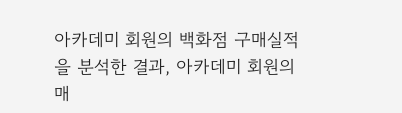아카데미 회원의 백화점 구매실적을 분석한 결과, 아카데미 회원의 매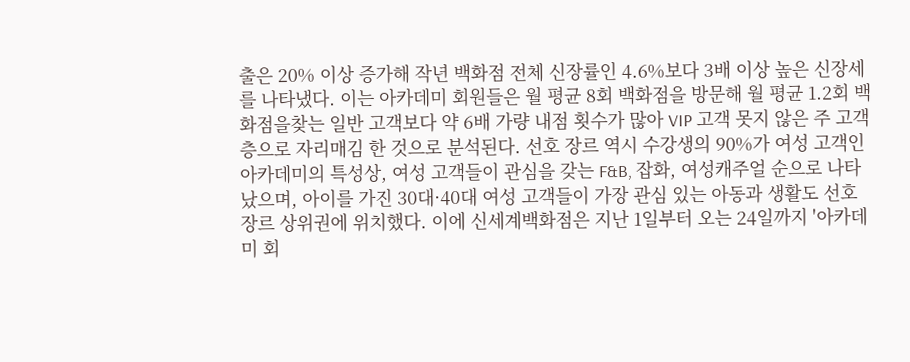출은 20% 이상 증가해 작년 백화점 전체 신장률인 4.6%보다 3배 이상 높은 신장세를 나타냈다. 이는 아카데미 회원들은 월 평균 8회 백화점을 방문해 월 평균 1.2회 백화점을찾는 일반 고객보다 약 6배 가량 내점 횟수가 많아 VIP 고객 못지 않은 주 고객층으로 자리매김 한 것으로 분석된다. 선호 장르 역시 수강생의 90%가 여성 고객인 아카데미의 특성상, 여성 고객들이 관심을 갖는 F&B, 잡화, 여성캐주얼 순으로 나타났으며, 아이를 가진 30대·40대 여성 고객들이 가장 관심 있는 아동과 생활도 선호 장르 상위권에 위치했다. 이에 신세계백화점은 지난 1일부터 오는 24일까지 '아카데미 회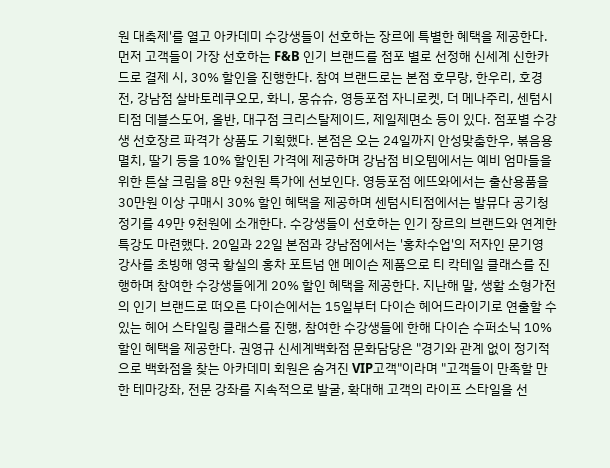원 대축제'를 열고 아카데미 수강생들이 선호하는 장르에 특별한 혜택을 제공한다. 먼저 고객들이 가장 선호하는 F&B 인기 브랜드를 점포 별로 선정해 신세계 신한카드로 결제 시, 30% 할인을 진행한다. 참여 브랜드로는 본점 호무랑, 한우리, 호경전, 강남점 살바토레쿠오모, 화니, 몽슈슈, 영등포점 자니로켓, 더 메나주리, 센텀시티점 데블스도어, 올반, 대구점 크리스탈제이드, 제일제면소 등이 있다. 점포별 수강생 선호장르 파격가 상품도 기획했다. 본점은 오는 24일까지 안성맞춤한우, 볶음용 멸치, 딸기 등을 10% 할인된 가격에 제공하며 강남점 비오템에서는 예비 엄마들을 위한 튼살 크림을 8만 9천원 특가에 선보인다. 영등포점 에뜨와에서는 출산용품을 30만원 이상 구매시 30% 할인 혜택을 제공하며 센텀시티점에서는 발뮤다 공기청정기를 49만 9천원에 소개한다. 수강생들이 선호하는 인기 장르의 브랜드와 연계한 특강도 마련했다. 20일과 22일 본점과 강남점에서는 '홍차수업'의 저자인 문기영 강사를 초빙해 영국 황실의 홍차 포트넘 앤 메이슨 제품으로 티 칵테일 클래스를 진행하며 참여한 수강생들에게 20% 할인 혜택을 제공한다. 지난해 말, 생활 소형가전의 인기 브랜드로 떠오른 다이슨에서는 15일부터 다이슨 헤어드라이기로 연출할 수 있는 헤어 스타일링 클래스를 진행, 참여한 수강생들에 한해 다이슨 수퍼소닉 10% 할인 혜택을 제공한다. 권영규 신세계백화점 문화담당은 "경기와 관계 없이 정기적으로 백화점을 찾는 아카데미 회원은 숨겨진 VIP고객"이라며 "고객들이 만족할 만한 테마강좌, 전문 강좌를 지속적으로 발굴, 확대해 고객의 라이프 스타일을 선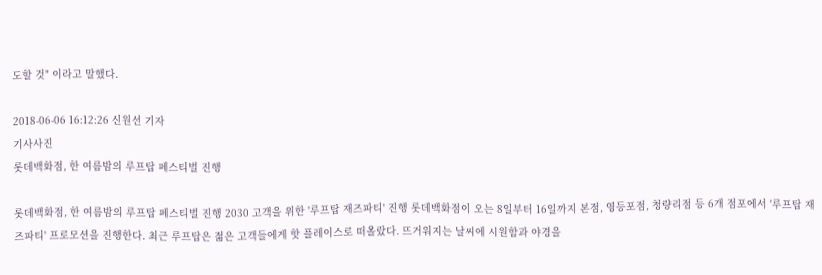도할 것" 이라고 말했다.

2018-06-06 16:12:26 신원선 기자
기사사진
롯데백화점, 한 여름밤의 루프탑 페스티벌 진행

롯데백화점, 한 여름밤의 루프탑 페스티벌 진행 2030 고객을 위한 '루프탑 재즈파티' 진행 롯데백화점이 오는 8일부터 16일까지 본점, 영등포점, 청량리점 등 6개 점포에서 '루프탑 재즈파티' 프로모션을 진행한다. 최근 루프탑은 젊은 고객들에게 핫 플레이스로 떠올랐다. 뜨거워지는 날씨에 시원함과 야경을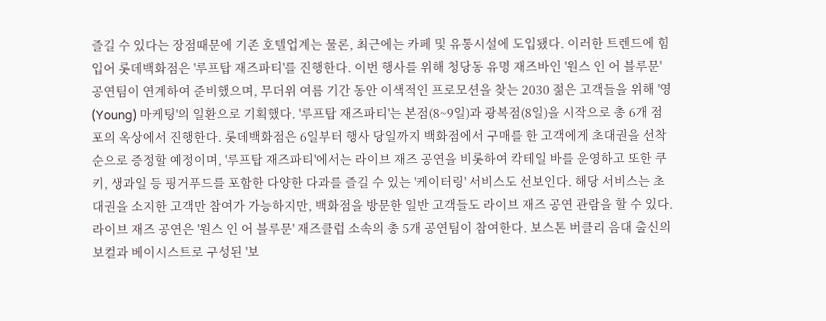즐길 수 있다는 장점때문에 기존 호텔업계는 물론, 최근에는 카페 및 유통시설에 도입됐다. 이러한 트렌드에 힘입어 롯데백화점은 '루프탑 재즈파티'를 진행한다. 이번 행사를 위해 청당동 유명 재즈바인 '원스 인 어 블루문' 공연팀이 연계하여 준비했으며, 무더위 여름 기간 동안 이색적인 프로모션을 찾는 2030 젊은 고객들을 위해 '영(Young) 마케팅'의 일환으로 기획했다. '루프탑 재즈파티'는 본점(8~9일)과 광복점(8일)을 시작으로 총 6개 점포의 옥상에서 진행한다. 롯데백화점은 6일부터 행사 당일까지 백화점에서 구매를 한 고객에게 초대권을 선착순으로 증정할 예정이며, '루프탑 재즈파티'에서는 라이브 재즈 공연을 비롯하여 칵테일 바를 운영하고 또한 쿠키, 생과일 등 핑거푸드를 포함한 다양한 다과를 즐길 수 있는 '케이터링' 서비스도 선보인다. 해당 서비스는 초대권을 소지한 고객만 참여가 가능하지만, 백화점을 방문한 일반 고객들도 라이브 재즈 공연 관람을 할 수 있다. 라이브 재즈 공연은 '원스 인 어 블루문' 재즈클럽 소속의 총 5개 공연팀이 참여한다. 보스톤 버클리 음대 출신의 보컬과 베이시스트로 구성된 '보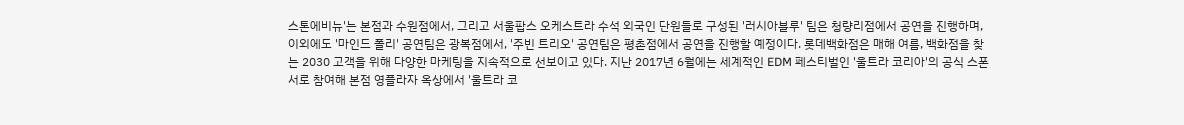스톤에비뉴'는 본점과 수원점에서, 그리고 서울팝스 오케스트라 수석 외국인 단원들로 구성된 '러시아블루' 팀은 청량리점에서 공연을 진행하며, 이외에도 '마인드 폴리' 공연팀은 광복점에서, '주빈 트리오' 공연팀은 평촌점에서 공연을 진행할 예정이다. 롯데백화점은 매해 여름, 백화점을 찾는 2030 고객을 위해 다양한 마케팅을 지속적으로 선보이고 있다. 지난 2017년 6월에는 세계적인 EDM 페스티벌인 '울트라 코리아'의 공식 스폰서로 참여해 본점 영플라자 옥상에서 '울트라 코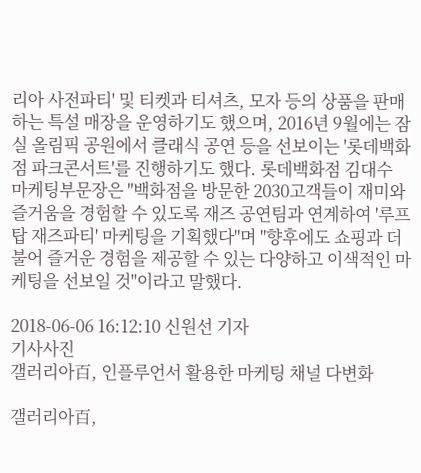리아 사전파티' 및 티켓과 티셔츠, 모자 등의 상품을 판매하는 특설 매장을 운영하기도 했으며, 2016년 9월에는 잠실 올림픽 공원에서 클래식 공연 등을 선보이는 '롯데백화점 파크콘서트'를 진행하기도 했다. 롯데백화점 김대수 마케팅부문장은 "백화점을 방문한 2030고객들이 재미와 즐거움을 경험할 수 있도록 재즈 공연팀과 연계하여 '루프탑 재즈파티' 마케팅을 기획했다"며 "향후에도 쇼핑과 더불어 즐거운 경험을 제공할 수 있는 다양하고 이색적인 마케팅을 선보일 것"이라고 말했다.

2018-06-06 16:12:10 신원선 기자
기사사진
갤러리아百, 인플루언서 활용한 마케팅 채널 다변화

갤러리아百,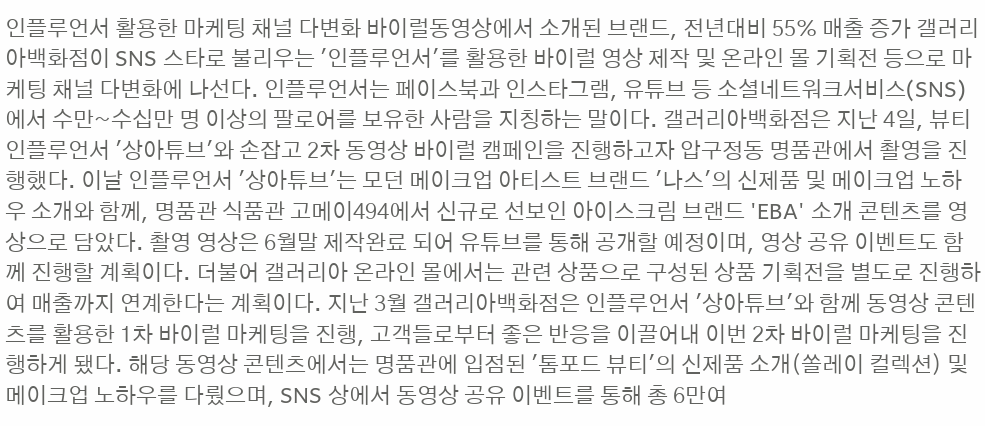인플루언서 활용한 마케팅 채널 다변화 바이럴동영상에서 소개된 브랜드, 전년대비 55% 매출 증가 갤러리아백화점이 SNS 스타로 불리우는 '인플루언서'를 활용한 바이럴 영상 제작 및 온라인 몰 기획전 등으로 마케팅 채널 다변화에 나선다. 인플루언서는 페이스북과 인스타그램, 유튜브 등 소셜네트워크서비스(SNS)에서 수만~수십만 명 이상의 팔로어를 보유한 사람을 지칭하는 말이다. 갤러리아백화점은 지난 4일, 뷰티 인플루언서 '상아튜브'와 손잡고 2차 동영상 바이럴 캠페인을 진행하고자 압구정동 명품관에서 촬영을 진행했다. 이날 인플루언서 '상아튜브'는 모던 메이크업 아티스트 브랜드 '나스'의 신제품 및 메이크업 노하우 소개와 함께, 명품관 식품관 고메이494에서 신규로 선보인 아이스크림 브랜드 'EBA' 소개 콘텐츠를 영상으로 담았다. 촬영 영상은 6월말 제작완료 되어 유튜브를 통해 공개할 예정이며, 영상 공유 이벤트도 함께 진행할 계획이다. 더불어 갤러리아 온라인 몰에서는 관련 상품으로 구성된 상품 기획전을 별도로 진행하여 매출까지 연계한다는 계획이다. 지난 3월 갤러리아백화점은 인플루언서 '상아튜브'와 함께 동영상 콘텐츠를 활용한 1차 바이럴 마케팅을 진행, 고객들로부터 좋은 반응을 이끌어내 이번 2차 바이럴 마케팅을 진행하게 됐다. 해당 동영상 콘텐츠에서는 명품관에 입점된 '톰포드 뷰티'의 신제품 소개(쏠레이 컬렉션) 및 메이크업 노하우를 다뤘으며, SNS 상에서 동영상 공유 이벤트를 통해 총 6만여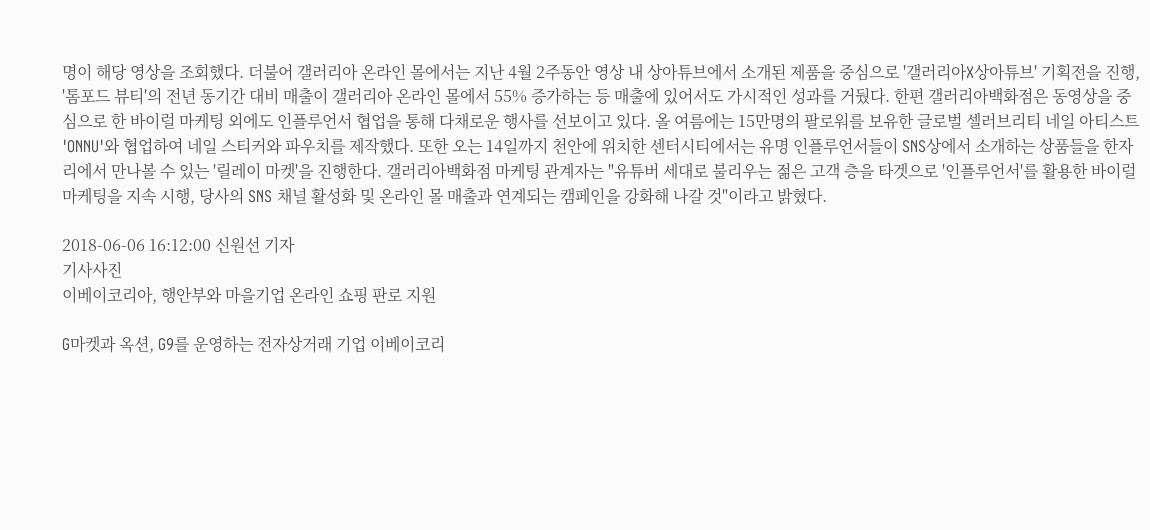명이 해당 영상을 조회했다. 더불어 갤러리아 온라인 몰에서는 지난 4월 2주동안 영상 내 상아튜브에서 소개된 제품을 중심으로 '갤러리아X상아튜브' 기획전을 진행, '톰포드 뷰티'의 전년 동기간 대비 매출이 갤러리아 온라인 몰에서 55% 증가하는 등 매출에 있어서도 가시적인 성과를 거뒀다. 한편 갤러리아백화점은 동영상을 중심으로 한 바이럴 마케팅 외에도 인플루언서 협업을 통해 다채로운 행사를 선보이고 있다. 올 여름에는 15만명의 팔로워를 보유한 글로벌 셀러브리티 네일 아티스트 'ONNU'와 협업하여 네일 스티커와 파우치를 제작했다. 또한 오는 14일까지 천안에 위치한 센터시티에서는 유명 인플루언서들이 SNS상에서 소개하는 상품들을 한자리에서 만나볼 수 있는 '릴레이 마켓'을 진행한다. 갤러리아백화점 마케팅 관계자는 "유튜버 세대로 불리우는 젊은 고객 층을 타겟으로 '인플루언서'를 활용한 바이럴 마케팅을 지속 시행, 당사의 SNS 채널 활성화 및 온라인 몰 매출과 연계되는 캠페인을 강화해 나갈 것"이라고 밝혔다.

2018-06-06 16:12:00 신원선 기자
기사사진
이베이코리아, 행안부와 마을기업 온라인 쇼핑 판로 지원

G마켓과 옥션, G9를 운영하는 전자상거래 기업 이베이코리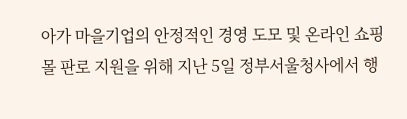아가 마을기업의 안정적인 경영 도모 및 온라인 쇼핑몰 판로 지원을 위해 지난 5일 정부서울청사에서 행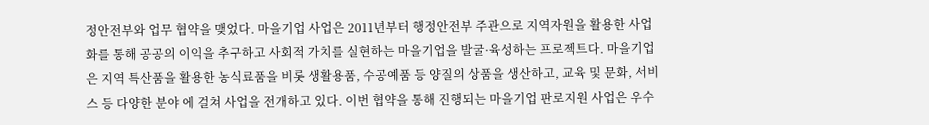정안전부와 업무 협약을 맺었다. 마을기업 사업은 2011년부터 행정안전부 주관으로 지역자원을 활용한 사업화를 통해 공공의 이익을 추구하고 사회적 가치를 실현하는 마을기업을 발굴·육성하는 프로젝트다. 마을기업은 지역 특산품을 활용한 농식료품을 비롯 생활용품, 수공예품 등 양질의 상품을 생산하고, 교육 및 문화, 서비스 등 다양한 분야 에 걸쳐 사업을 전개하고 있다. 이번 협약을 통해 진행되는 마을기업 판로지원 사업은 우수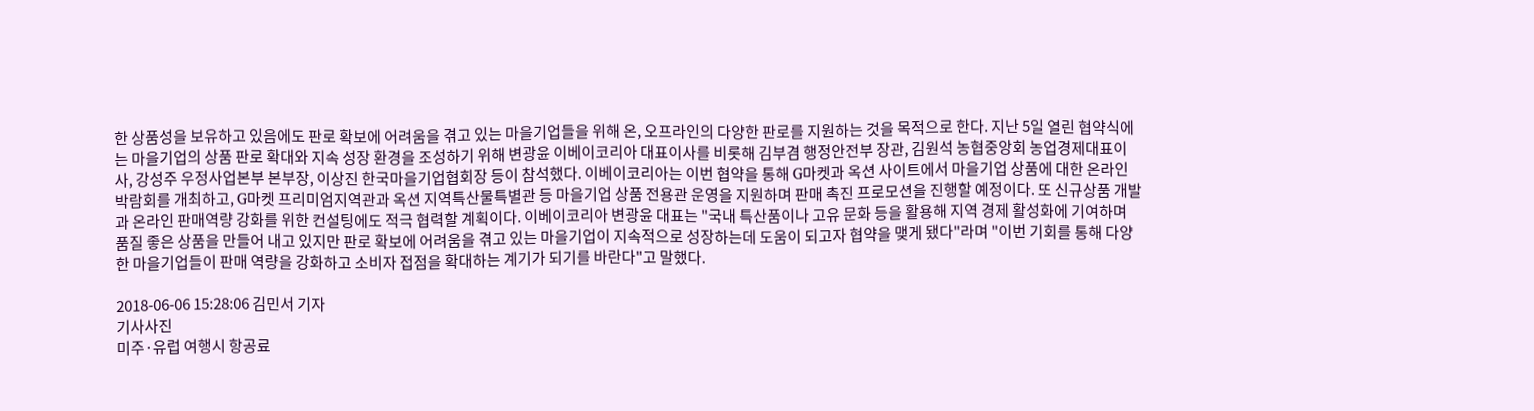한 상품성을 보유하고 있음에도 판로 확보에 어려움을 겪고 있는 마을기업들을 위해 온, 오프라인의 다양한 판로를 지원하는 것을 목적으로 한다. 지난 5일 열린 협약식에는 마을기업의 상품 판로 확대와 지속 성장 환경을 조성하기 위해 변광윤 이베이코리아 대표이사를 비롯해 김부겸 행정안전부 장관, 김원석 농협중앙회 농업경제대표이사, 강성주 우정사업본부 본부장, 이상진 한국마을기업협회장 등이 참석했다. 이베이코리아는 이번 협약을 통해 G마켓과 옥션 사이트에서 마을기업 상품에 대한 온라인 박람회를 개최하고, G마켓 프리미엄지역관과 옥션 지역특산물특별관 등 마을기업 상품 전용관 운영을 지원하며 판매 촉진 프로모션을 진행할 예정이다. 또 신규상품 개발과 온라인 판매역량 강화를 위한 컨설팅에도 적극 협력할 계획이다. 이베이코리아 변광윤 대표는 "국내 특산품이나 고유 문화 등을 활용해 지역 경제 활성화에 기여하며 품질 좋은 상품을 만들어 내고 있지만 판로 확보에 어려움을 겪고 있는 마을기업이 지속적으로 성장하는데 도움이 되고자 협약을 맺게 됐다"라며 "이번 기회를 통해 다양한 마을기업들이 판매 역량을 강화하고 소비자 접점을 확대하는 계기가 되기를 바란다"고 말했다.

2018-06-06 15:28:06 김민서 기자
기사사진
미주·유럽 여행시 항공료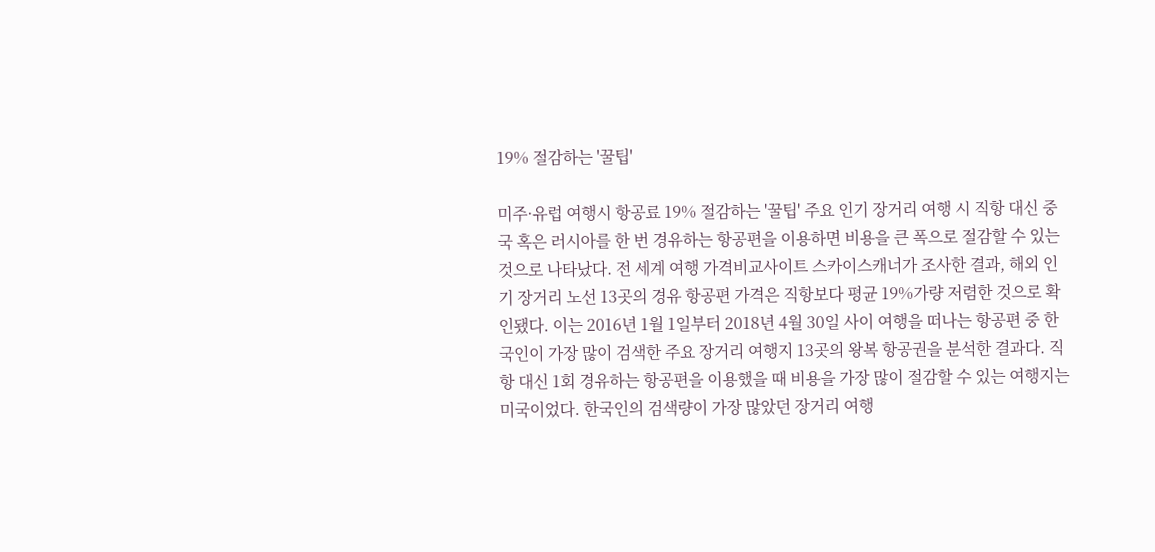19% 절감하는 '꿀팁'

미주·유럽 여행시 항공료 19% 절감하는 '꿀팁' 주요 인기 장거리 여행 시 직항 대신 중국 혹은 러시아를 한 번 경유하는 항공편을 이용하면 비용을 큰 폭으로 절감할 수 있는 것으로 나타났다. 전 세계 여행 가격비교사이트 스카이스캐너가 조사한 결과, 해외 인기 장거리 노선 13곳의 경유 항공편 가격은 직항보다 평균 19%가량 저렴한 것으로 확인됐다. 이는 2016년 1월 1일부터 2018년 4월 30일 사이 여행을 떠나는 항공편 중 한국인이 가장 많이 검색한 주요 장거리 여행지 13곳의 왕복 항공권을 분석한 결과다. 직항 대신 1회 경유하는 항공편을 이용했을 때 비용을 가장 많이 절감할 수 있는 여행지는 미국이었다. 한국인의 검색량이 가장 많았던 장거리 여행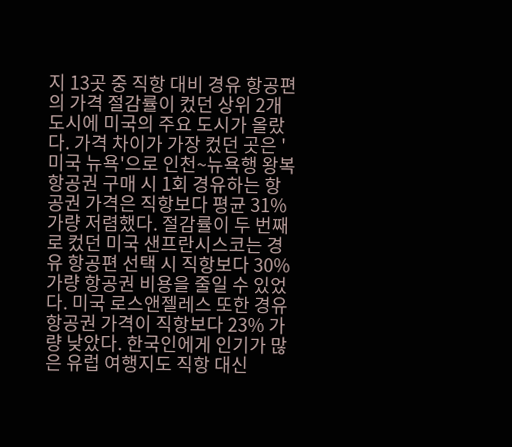지 13곳 중 직항 대비 경유 항공편의 가격 절감률이 컸던 상위 2개 도시에 미국의 주요 도시가 올랐다. 가격 차이가 가장 컸던 곳은 '미국 뉴욕'으로 인천~뉴욕행 왕복항공권 구매 시 1회 경유하는 항공권 가격은 직항보다 평균 31%가량 저렴했다. 절감률이 두 번째로 컸던 미국 샌프란시스코는 경유 항공편 선택 시 직항보다 30%가량 항공권 비용을 줄일 수 있었다. 미국 로스앤젤레스 또한 경유 항공권 가격이 직항보다 23% 가량 낮았다. 한국인에게 인기가 많은 유럽 여행지도 직항 대신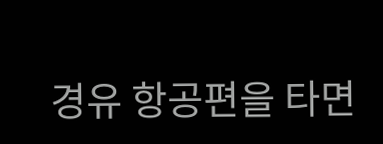경유 항공편을 타면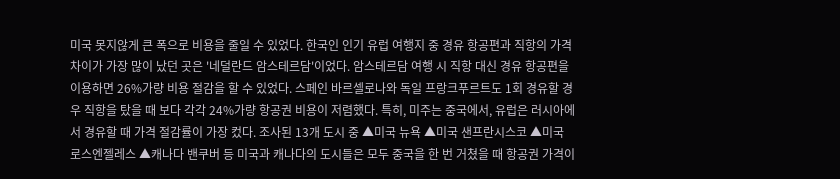미국 못지않게 큰 폭으로 비용을 줄일 수 있었다. 한국인 인기 유럽 여행지 중 경유 항공편과 직항의 가격 차이가 가장 많이 났던 곳은 '네덜란드 암스테르담'이었다. 암스테르담 여행 시 직항 대신 경유 항공편을 이용하면 26%가량 비용 절감을 할 수 있었다. 스페인 바르셀로나와 독일 프랑크푸르트도 1회 경유할 경우 직항을 탔을 때 보다 각각 24%가량 항공권 비용이 저렴했다. 특히, 미주는 중국에서, 유럽은 러시아에서 경유할 때 가격 절감률이 가장 컸다. 조사된 13개 도시 중 ▲미국 뉴욕 ▲미국 샌프란시스코 ▲미국 로스엔젤레스 ▲캐나다 밴쿠버 등 미국과 캐나다의 도시들은 모두 중국을 한 번 거쳤을 때 항공권 가격이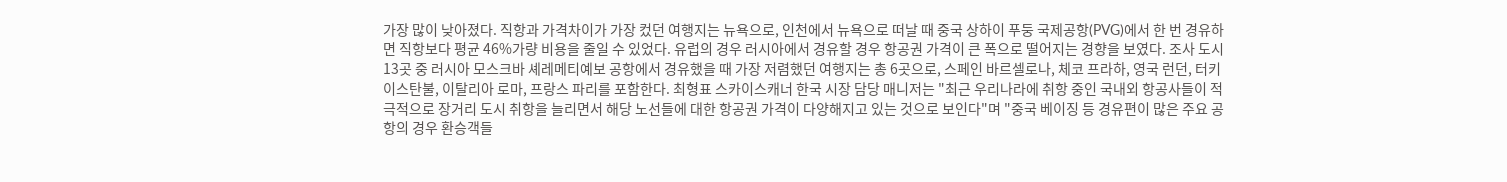가장 많이 낮아졌다. 직항과 가격차이가 가장 컸던 여행지는 뉴욕으로, 인천에서 뉴욕으로 떠날 때 중국 상하이 푸둥 국제공항(PVG)에서 한 번 경유하면 직항보다 평균 46%가량 비용을 줄일 수 있었다. 유럽의 경우 러시아에서 경유할 경우 항공권 가격이 큰 폭으로 떨어지는 경향을 보였다. 조사 도시 13곳 중 러시아 모스크바 셰레메티예보 공항에서 경유했을 때 가장 저렴했던 여행지는 총 6곳으로, 스페인 바르셀로나, 체코 프라하, 영국 런던, 터키 이스탄불, 이탈리아 로마, 프랑스 파리를 포함한다. 최형표 스카이스캐너 한국 시장 담당 매니저는 "최근 우리나라에 취항 중인 국내외 항공사들이 적극적으로 장거리 도시 취항을 늘리면서 해당 노선들에 대한 항공권 가격이 다양해지고 있는 것으로 보인다"며 "중국 베이징 등 경유편이 많은 주요 공항의 경우 환승객들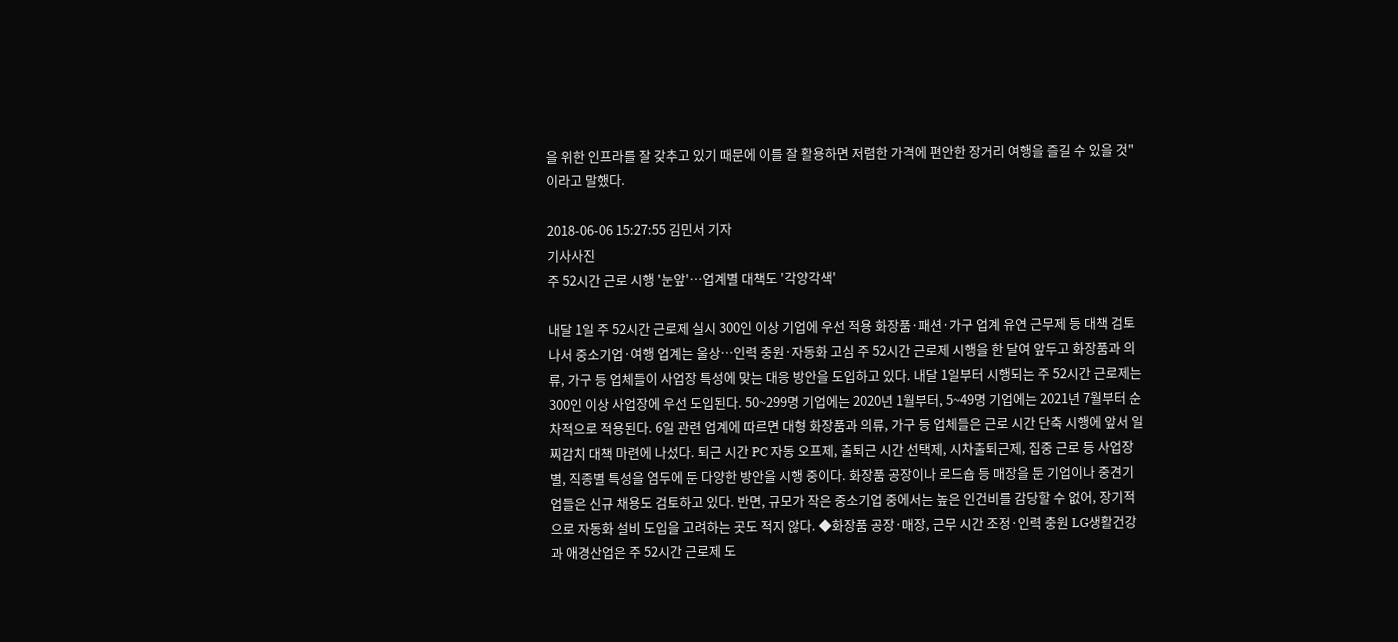을 위한 인프라를 잘 갖추고 있기 때문에 이를 잘 활용하면 저렴한 가격에 편안한 장거리 여행을 즐길 수 있을 것"이라고 말했다.

2018-06-06 15:27:55 김민서 기자
기사사진
주 52시간 근로 시행 '눈앞'…업계별 대책도 '각양각색'

내달 1일 주 52시간 근로제 실시 300인 이상 기업에 우선 적용 화장품·패션·가구 업계 유연 근무제 등 대책 검토나서 중소기업·여행 업계는 울상…인력 충원·자동화 고심 주 52시간 근로제 시행을 한 달여 앞두고 화장품과 의류, 가구 등 업체들이 사업장 특성에 맞는 대응 방안을 도입하고 있다. 내달 1일부터 시행되는 주 52시간 근로제는 300인 이상 사업장에 우선 도입된다. 50~299명 기업에는 2020년 1월부터, 5~49명 기업에는 2021년 7월부터 순차적으로 적용된다. 6일 관련 업계에 따르면 대형 화장품과 의류, 가구 등 업체들은 근로 시간 단축 시행에 앞서 일찌감치 대책 마련에 나섰다. 퇴근 시간 PC 자동 오프제, 출퇴근 시간 선택제, 시차출퇴근제, 집중 근로 등 사업장별, 직종별 특성을 염두에 둔 다양한 방안을 시행 중이다. 화장품 공장이나 로드숍 등 매장을 둔 기업이나 중견기업들은 신규 채용도 검토하고 있다. 반면, 규모가 작은 중소기업 중에서는 높은 인건비를 감당할 수 없어, 장기적으로 자동화 설비 도입을 고려하는 곳도 적지 않다. ◆화장품 공장·매장, 근무 시간 조정·인력 충원 LG생활건강과 애경산업은 주 52시간 근로제 도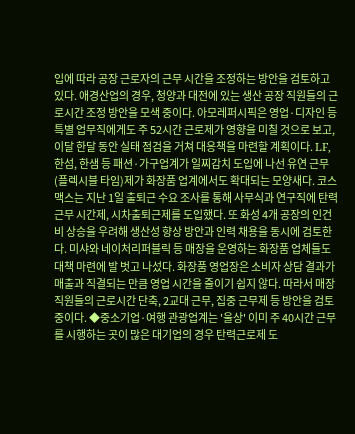입에 따라 공장 근로자의 근무 시간을 조정하는 방안을 검토하고 있다. 애경산업의 경우, 청양과 대전에 있는 생산 공장 직원들의 근로시간 조정 방안을 모색 중이다. 아모레퍼시픽은 영업·디자인 등 특별 업무직에게도 주 52시간 근로제가 영향을 미칠 것으로 보고, 이달 한달 동안 실태 점검을 거쳐 대응책을 마련할 계획이다. LF, 한섬, 한샘 등 패션·가구업계가 일찌감치 도입에 나선 유연 근무(플렉시블 타임)제가 화장품 업계에서도 확대되는 모양새다. 코스맥스는 지난 1일 출퇴근 수요 조사를 통해 사무식과 연구직에 탄력 근무 시간제, 시차출퇴근제를 도입했다. 또 화성 4개 공장의 인건비 상승을 우려해 생산성 향상 방안과 인력 채용을 동시에 검토한다. 미샤와 네이처리퍼블릭 등 매장을 운영하는 화장품 업체들도 대책 마련에 발 벗고 나섰다. 화장품 영업장은 소비자 상담 결과가 매출과 직결되는 만큼 영업 시간을 줄이기 쉽지 않다. 따라서 매장 직원들의 근로시간 단축, 2교대 근무, 집중 근무제 등 방안을 검토 중이다. ◆중소기업·여행 관광업계는 '울상' 이미 주 40시간 근무를 시행하는 곳이 많은 대기업의 경우 탄력근로제 도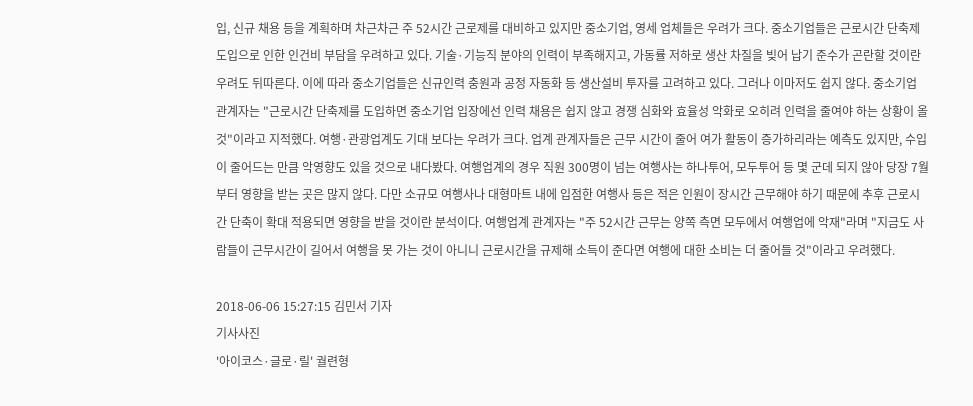입, 신규 채용 등을 계획하며 차근차근 주 52시간 근로제를 대비하고 있지만 중소기업, 영세 업체들은 우려가 크다. 중소기업들은 근로시간 단축제 도입으로 인한 인건비 부담을 우려하고 있다. 기술·기능직 분야의 인력이 부족해지고, 가동률 저하로 생산 차질을 빚어 납기 준수가 곤란할 것이란 우려도 뒤따른다. 이에 따라 중소기업들은 신규인력 충원과 공정 자동화 등 생산설비 투자를 고려하고 있다. 그러나 이마저도 쉽지 않다. 중소기업 관계자는 "근로시간 단축제를 도입하면 중소기업 입장에선 인력 채용은 쉽지 않고 경쟁 심화와 효율성 악화로 오히려 인력을 줄여야 하는 상황이 올 것"이라고 지적했다. 여행·관광업계도 기대 보다는 우려가 크다. 업계 관계자들은 근무 시간이 줄어 여가 활동이 증가하리라는 예측도 있지만, 수입이 줄어드는 만큼 악영향도 있을 것으로 내다봤다. 여행업계의 경우 직원 300명이 넘는 여행사는 하나투어, 모두투어 등 몇 군데 되지 않아 당장 7월부터 영향을 받는 곳은 많지 않다. 다만 소규모 여행사나 대형마트 내에 입점한 여행사 등은 적은 인원이 장시간 근무해야 하기 때문에 추후 근로시간 단축이 확대 적용되면 영향을 받을 것이란 분석이다. 여행업계 관계자는 "주 52시간 근무는 양쪽 측면 모두에서 여행업에 악재"라며 "지금도 사람들이 근무시간이 길어서 여행을 못 가는 것이 아니니 근로시간을 규제해 소득이 준다면 여행에 대한 소비는 더 줄어들 것"이라고 우려했다.

2018-06-06 15:27:15 김민서 기자
기사사진
'아이코스·글로·릴' 궐련형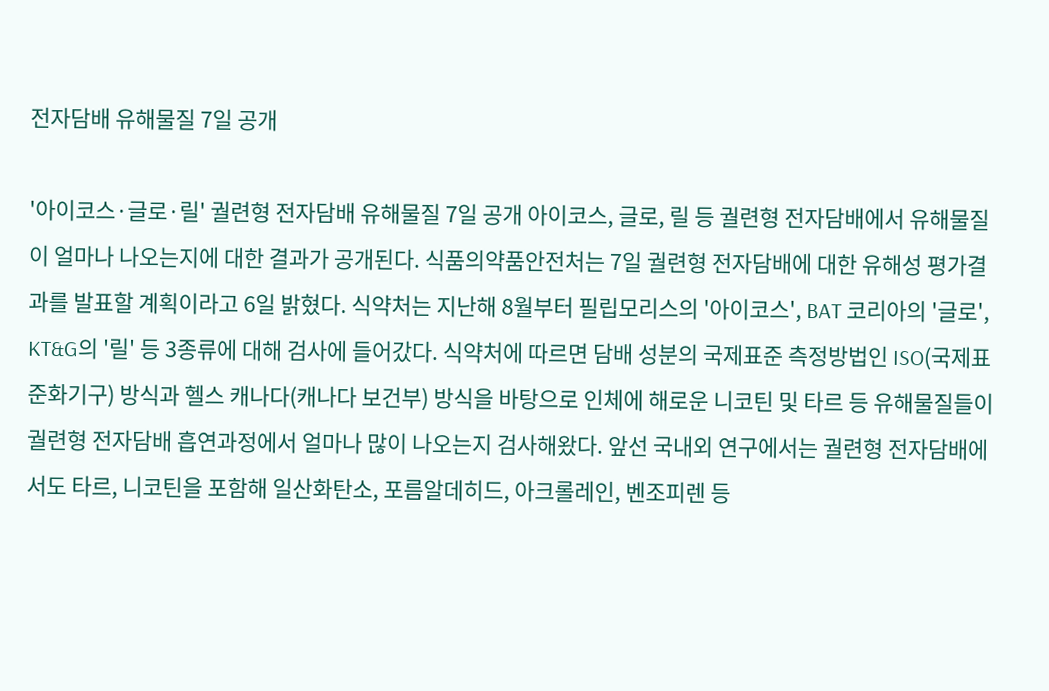전자담배 유해물질 7일 공개

'아이코스·글로·릴' 궐련형 전자담배 유해물질 7일 공개 아이코스, 글로, 릴 등 궐련형 전자담배에서 유해물질이 얼마나 나오는지에 대한 결과가 공개된다. 식품의약품안전처는 7일 궐련형 전자담배에 대한 유해성 평가결과를 발표할 계획이라고 6일 밝혔다. 식약처는 지난해 8월부터 필립모리스의 '아이코스', BAT 코리아의 '글로', KT&G의 '릴' 등 3종류에 대해 검사에 들어갔다. 식약처에 따르면 담배 성분의 국제표준 측정방법인 ISO(국제표준화기구) 방식과 헬스 캐나다(캐나다 보건부) 방식을 바탕으로 인체에 해로운 니코틴 및 타르 등 유해물질들이 궐련형 전자담배 흡연과정에서 얼마나 많이 나오는지 검사해왔다. 앞선 국내외 연구에서는 궐련형 전자담배에서도 타르, 니코틴을 포함해 일산화탄소, 포름알데히드, 아크롤레인, 벤조피렌 등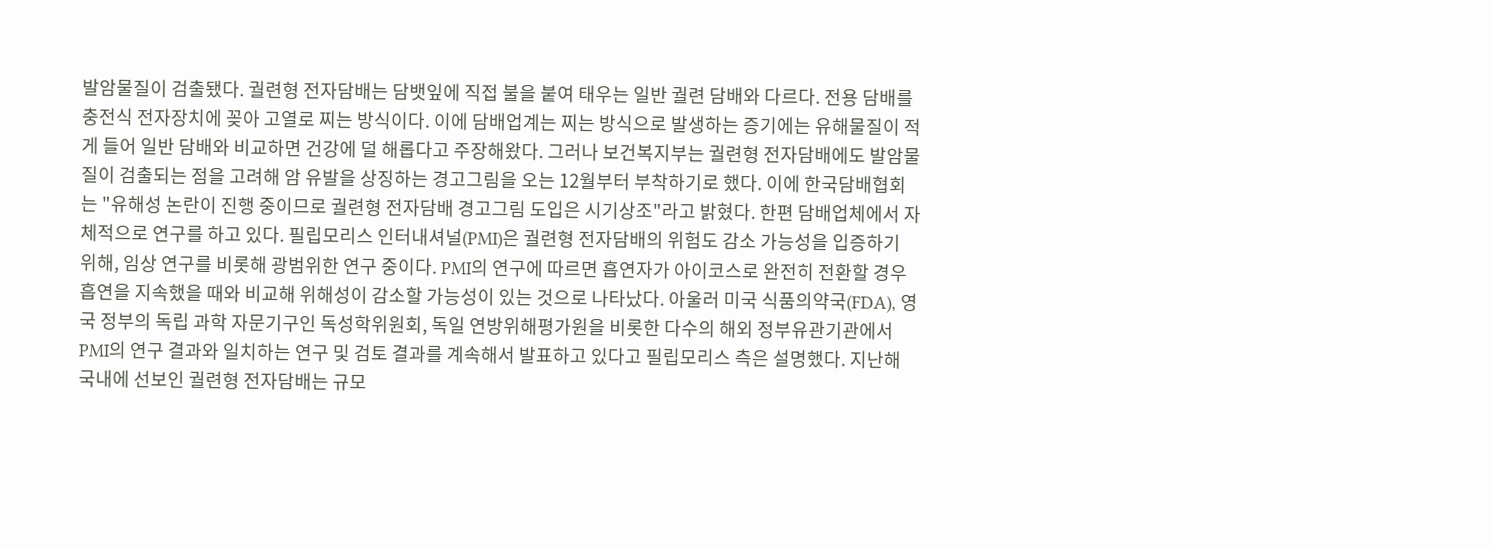발암물질이 검출됐다. 궐련형 전자담배는 담뱃잎에 직접 불을 붙여 태우는 일반 궐련 담배와 다르다. 전용 담배를 충전식 전자장치에 꽂아 고열로 찌는 방식이다. 이에 담배업계는 찌는 방식으로 발생하는 증기에는 유해물질이 적게 들어 일반 담배와 비교하면 건강에 덜 해롭다고 주장해왔다. 그러나 보건복지부는 궐련형 전자담배에도 발암물질이 검출되는 점을 고려해 암 유발을 상징하는 경고그림을 오는 12월부터 부착하기로 했다. 이에 한국담배협회는 "유해성 논란이 진행 중이므로 궐련형 전자담배 경고그림 도입은 시기상조"라고 밝혔다. 한편 담배업체에서 자체적으로 연구를 하고 있다. 필립모리스 인터내셔널(PMI)은 궐련형 전자담배의 위험도 감소 가능성을 입증하기 위해, 임상 연구를 비롯해 광범위한 연구 중이다. PMI의 연구에 따르면 흡연자가 아이코스로 완전히 전환할 경우 흡연을 지속했을 때와 비교해 위해성이 감소할 가능성이 있는 것으로 나타났다. 아울러 미국 식품의약국(FDA), 영국 정부의 독립 과학 자문기구인 독성학위원회, 독일 연방위해평가원을 비롯한 다수의 해외 정부유관기관에서 PMI의 연구 결과와 일치하는 연구 및 검토 결과를 계속해서 발표하고 있다고 필립모리스 측은 설명했다. 지난해 국내에 선보인 궐련형 전자담배는 규모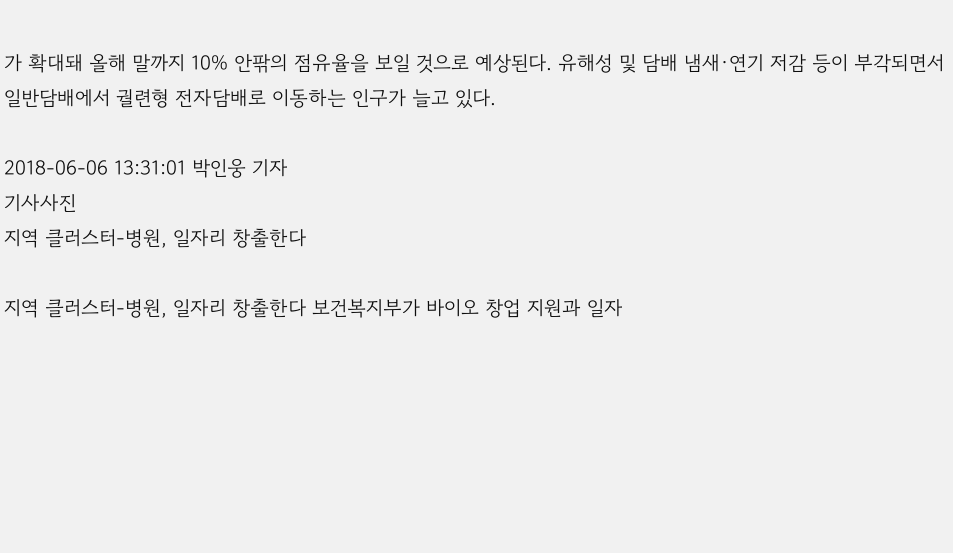가 확대돼 올해 말까지 10% 안팎의 점유율을 보일 것으로 예상된다. 유해성 및 담배 냄새·연기 저감 등이 부각되면서 일반담배에서 궐련형 전자담배로 이동하는 인구가 늘고 있다.

2018-06-06 13:31:01 박인웅 기자
기사사진
지역 클러스터-병원, 일자리 창출한다

지역 클러스터-병원, 일자리 창출한다 보건복지부가 바이오 창업 지원과 일자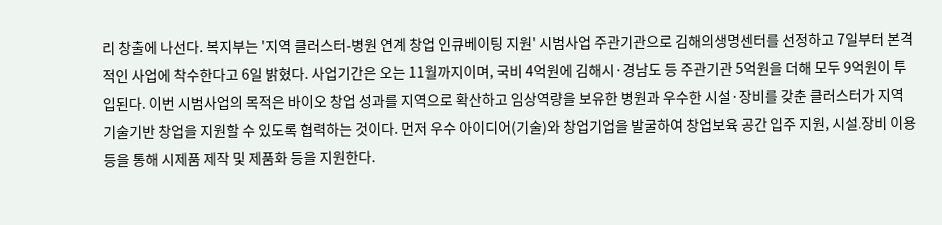리 창출에 나선다. 복지부는 '지역 클러스터-병원 연계 창업 인큐베이팅 지원' 시범사업 주관기관으로 김해의생명센터를 선정하고 7일부터 본격적인 사업에 착수한다고 6일 밝혔다. 사업기간은 오는 11월까지이며, 국비 4억원에 김해시·경남도 등 주관기관 5억원을 더해 모두 9억원이 투입된다. 이번 시범사업의 목적은 바이오 창업 성과를 지역으로 확산하고 임상역량을 보유한 병원과 우수한 시설·장비를 갖춘 클러스터가 지역 기술기반 창업을 지원할 수 있도록 협력하는 것이다. 먼저 우수 아이디어(기술)와 창업기업을 발굴하여 창업보육 공간 입주 지원, 시설․장비 이용 등을 통해 시제품 제작 및 제품화 등을 지원한다.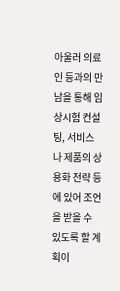아울러 의료인 등과의 만남을 통해 임상시험 컨설팅, 서비스나 제품의 상용화 전략 등에 있어 조언을 받을 수 있도록 할 계획이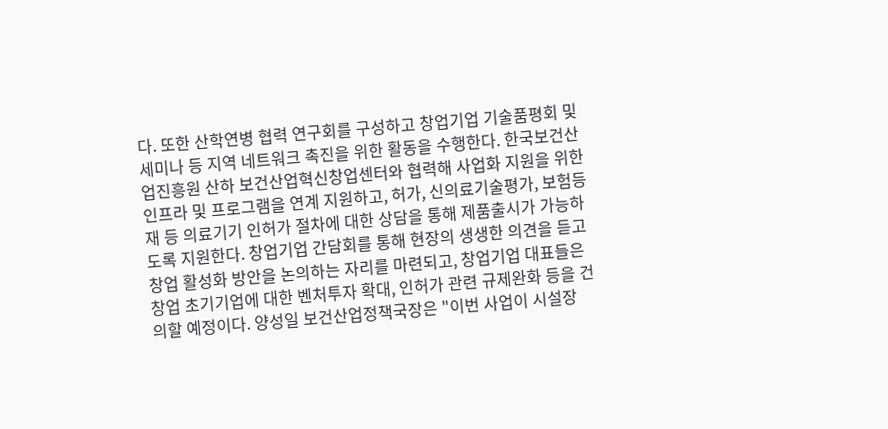다. 또한 산학연병 협력 연구회를 구성하고 창업기업 기술품평회 및 세미나 등 지역 네트워크 촉진을 위한 활동을 수행한다. 한국보건산업진흥원 산하 보건산업혁신창업센터와 협력해 사업화 지원을 위한 인프라 및 프로그램을 연계 지원하고, 허가, 신의료기술평가, 보험등재 등 의료기기 인허가 절차에 대한 상담을 통해 제품출시가 가능하도록 지원한다. 창업기업 간담회를 통해 현장의 생생한 의견을 듣고 창업 활성화 방안을 논의하는 자리를 마련되고, 창업기업 대표들은 창업 초기기업에 대한 벤처투자 확대, 인허가 관련 규제완화 등을 건의할 예정이다. 양성일 보건산업정책국장은 "이번 사업이 시설장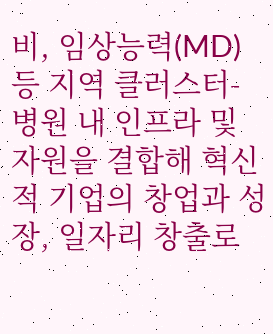비, 임상능력(MD) 등 지역 클러스터-병원 내 인프라 및 자원을 결합해 혁신적 기업의 창업과 성장, 일자리 창출로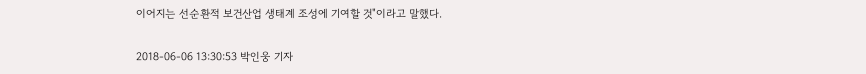이어지는 선순환적 보건산업 생태계 조성에 기여할 것"이라고 말했다.

2018-06-06 13:30:53 박인웅 기자